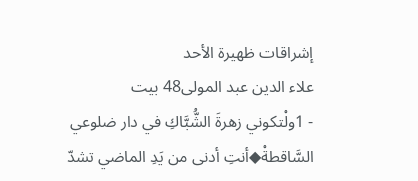إشراقات ظهيرة الأحد
علاء الدين عبد المولى48 بيت
- 1ولْتكوني زهرةَ الشُّبَّاكِ في دار ضلوعي السَّاقطةْ◆أنتِ أدنى من يَدِ الماضي تشدّ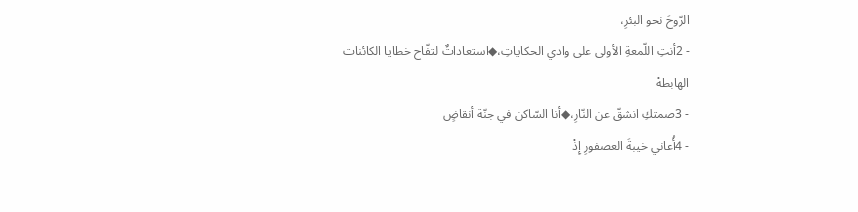الرّوحَ نحو البئرِ،
- 2أنتِ اللّمعةِ الأولى على وادي الحكاياتِ،◆استعاداتٌ لتفّاح خطايا الكائنات الهابطهْ
- 3صمتكِ انشقّ عن النّارِ،◆أنا السّاكن في جنّة أنقاضٍ
- 4أُعاني خيبةَ العصفورِ إِذْ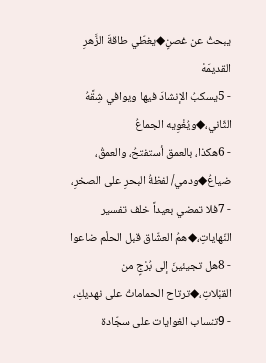يبحثُ عن غصنٍ◆يغطّي طاقةَ الزَّهرِ القديمَهْ
- 5يسكبُ الإنشادَ فيها ويوافي شِقَّهُ الثّاني،◆ويُغْوِيه الجماعُ
- 6هكذا، بالعمق أستفتحُ، والعمقُ، ضياعُ◆ودمي/ لفظةُ البحرِ على الصخرِ،
- 7فلا تمضي بعيداً خلف تفسير النّهاياتِ،◆همُ العشّاق قبل الحلْم ضاعوا
- 8هل تجيئينَ إلى بُرْجٍ من القبْلاتِ،◆ترتاح الحماماتُ على نهديكِ،
- 9تنساب الغوايات على سجّادة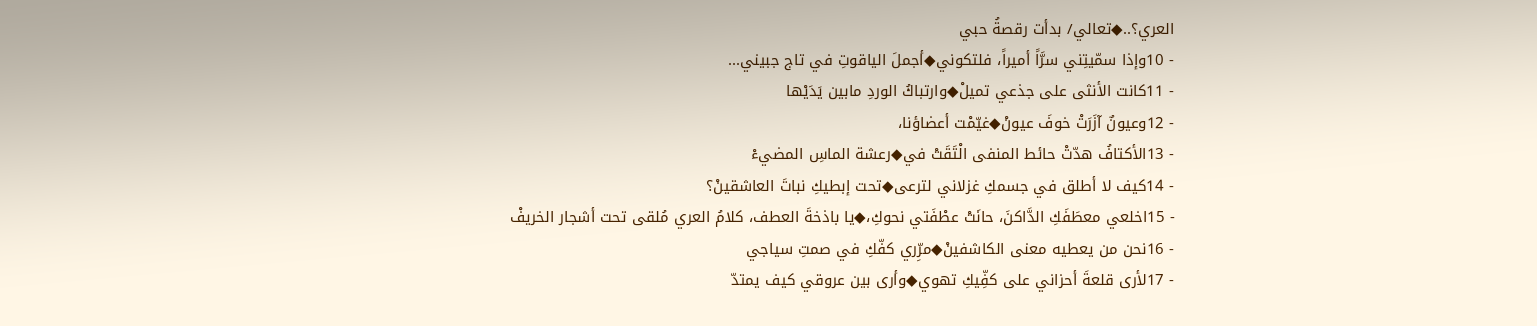العري؟..◆تعالي/ بدأت رقصةُ حبي
- 10وإذا سمّيتِني سرَّاً أميراً، فلتكوني◆أجملَ الياقوتِ في تاج جبيني...
- 11كانت الأنثى على جذعي تميلْ◆وارتباكُ الوردِ مابين يَدَيْها
- 12وعيونٌ آزَرَتْ خوفَ عيونْ◆غيّمْت أعضاؤنا،
- 13الأكتافُ هدّتْ حائط المنفى الْتَقَتْ في◆رعشة الماسِ المضيءْ
- 14كيف لا أطلق في جسمكِ غزلاني لترعى◆تحت إبطيكِ نباتَ العاشقينْ؟
- 15اخلعي معطَفَكِ الدَّاكنَ، حانَتْ عطْفَتي نحوكِ،◆يا باذخةَ العطف، كلامُ العري مُلقى تحت أشجار الخريفْ
- 16نحن من يعطيه معنى الكاشفينْ◆مرِّري كفّكِ في صمتِ سياجي
- 17لأرى قلعةَ أحزاني على كفِّيكِ تهوي◆وأرى بين عروقي كيف يمتدّ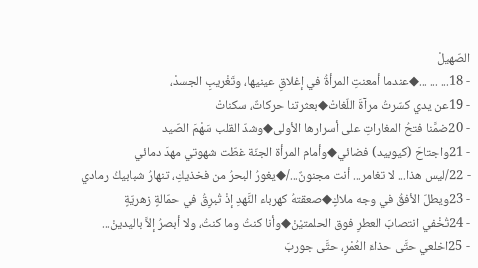الصّهيلْ
- 18... ... ...◆عندما أمعنتِ المرأةُ في إغلاقِ عينيها، وتَغْريبِ الجسدْ،
- 19عن يدي كسّرتُ مرآةَ اللّغاتْ◆بعثرتنا حركاتٌ، سكناتْ
- 20ضمَّنا فتحُ المغاراتِ على أسرارها الأولى◆وشدّ القلب سَهْمَ الصّيد
- 21واجتاحَ (كيوبيد) فضائي◆وأمام المرأة الجنّة غطّت شهوتي مهدَ دمائي
- 22/ليس هذا... لا تغامر... أنت مجنونٌ.../◆يغورُ البحرُ من فخذيكِ، تنهارُ شبابيكُ رمادي
- 23ويطلّ الأفقُ في وجه ملاكٍ◆صعقتهُ كهرباء النَّهدِ إذْ تُبرِقُ في حمّالةٍ زهريّةٍ
- 24تُخْفي انتصابَ العطرِ فوق الحلمتيْنْ◆وأنا كنتُ وما كنتُ، ولا أبصرُ إلاَّ باليدينْ...
- 25اخلعي حتَّى حذاءَ العُمْرِ، حتَّى جوربَ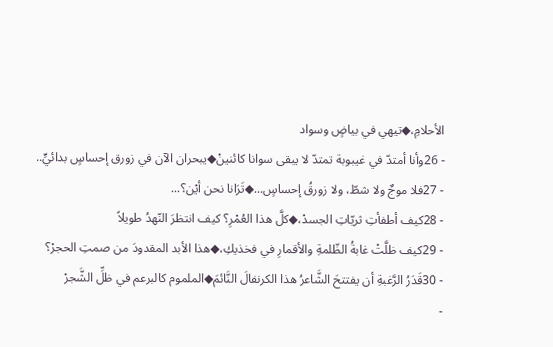الأحلامِ،◆تيهي في بياضٍ وسواد
- 26وأنا أمتدّ في غيبوبة تمتدّ لا يبقى سوانا كائنينْ◆يبحران الآن في زورق إحساسٍ بدائيٍّ..
- 27فلا موجٌ ولا شطّ، ولا زورقُ إحساسٍ...◆تَرَانا نحن أيْن؟...
- 28كيف أطفأتِ ثريّاتِ الجسدْ،◆كلَّ هذا العُمْرِ؟ كيف انتظرَ النّهدُ طويلاً
- 29كيف ظلَّتْ غابةُ الظّلمةِ والأقمارِ في فخذيكِ،◆هذا الأبد المقدودَ من صمتِ الحجرْ؟
- 30قَدَرُ الرَّغبةِ أن يفتتحَ الشَّاعرُ هذا الكرنفالَ النَّائمَ◆الملموم كالبرعم في ظلِّ الشَّجرْ
-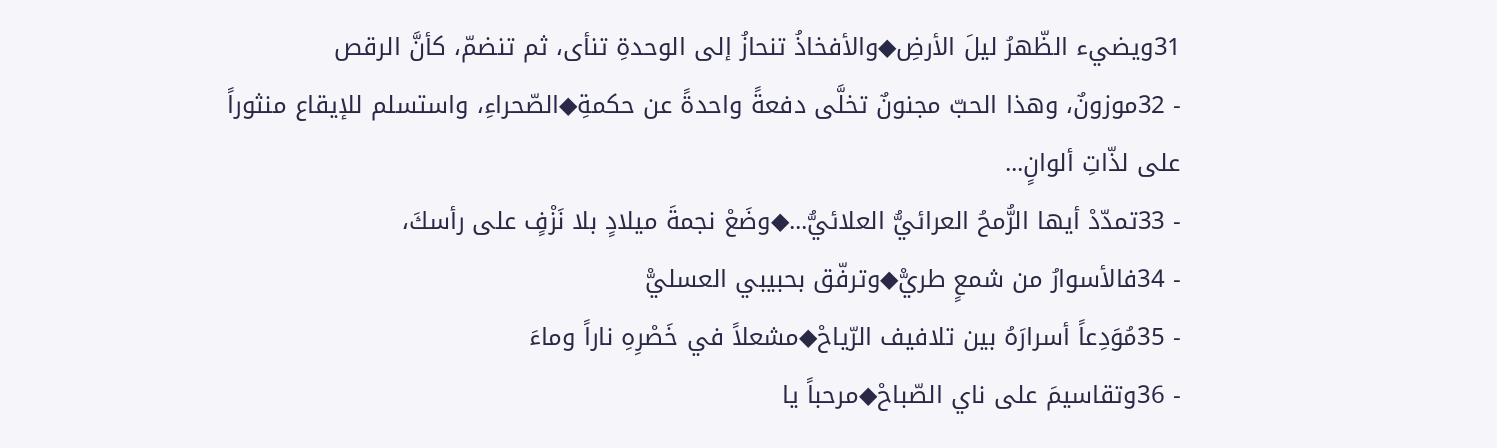31ويضيء الظّهرُ ليلَ الأرضِ◆والأفخاذُ تنحازُ إلى الوحدةِ تنأى، ثم تنضمّ، كأنَّ الرقص
- 32موزونٌ، وهذا الحبّ مجنونٌ تخلَّى دفعةً واحدةً عن حكمةِ◆الصّحراءِ، واستسلم للإيقاع منثوراً على لذّاتِ ألوانٍ...
- 33تمدّدْ أيها الرُّمحُ العرائيُّ العلائيُّ...◆وضَعْ نجمةَ ميلادٍ بلا نَزْفٍ على رأسكَ،
- 34فالأسوارُ من شمعٍ طريّْ◆وترفّق بحبيبي العسليّْ
- 35مُوَدِعاً أسرارَهُ بين تلافيف الرّياحْ◆مشعلاً في خَصْرِهِ ناراً وماءَ
- 36وتقاسيمَ على ناي الصّباحْ◆مرحباً يا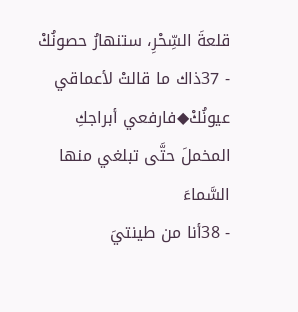قلعةَ السِّحْرِ، ستنهارُ حصونُكْ
- 37ذاك ما قالتْ لأعماقي عيونُكْ◆فارفعي أبراجكِ المخملَ حتَّى تبلغي منها السَّماءَ
- 38أنا من طينتيَ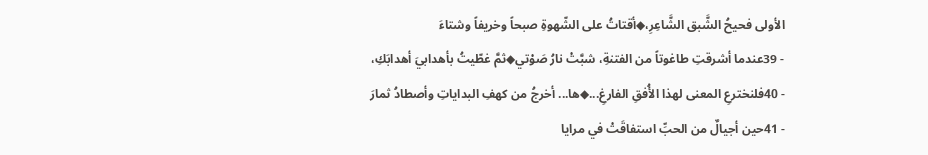الأولى فحيحُ الشَّبق الشَّاعِرِ،◆أقتاتُ على الشّهوةِ صبحاً وخريفاً وشتاءَ
- 39عندما أشرقتِ طاغوتاً من الفتنةِ، شبَّتْ نارُ صَوْتي◆ثمَّ غطّيتُ بأهدابيَ أهدابَكِ،
- 40فلنخترعِ المعنى لهذا الأُفقِ الفارغِ...◆ها... أخرجُ من كهفِ البداياتِ وأصطادُ ثمارَ
- 41حين أجيالٌ من الحبِّ استفاقَتْ في مرايا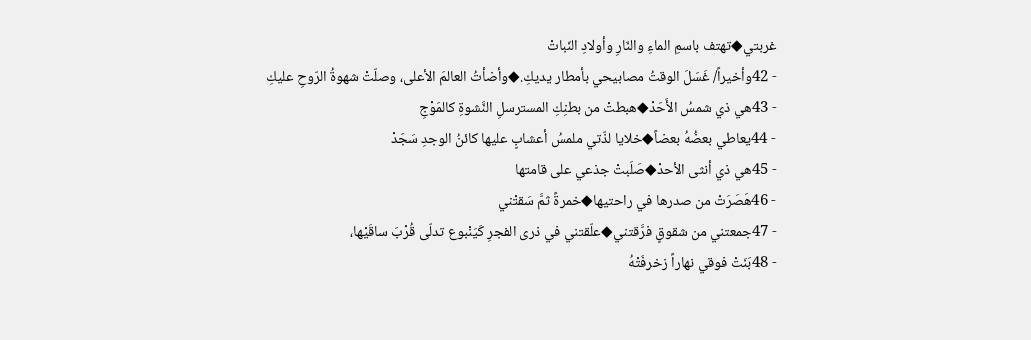غربتي◆تهتف باسمِ الماءِ والنّارِ وأولادِ النّباتْ
- 42وأخيراً/ غَسَلَ الوقتُ مصابيحي بأمطار يديكِ.◆وأضأتُ العالمَ الأعلى، وصلّتْ شهوةُ الرّوحِ عليكِ
- 43هي ذي شمسُ الأَحَدْ◆هبطتْ من بطنِكِ المسترسلِ النَّشوةِ كالمَوْجِ
- 44يعاطي بعضُهُ بعضاً◆خلايا لذّتي ملمسُ أعشابٍ عليها كائنُ الوجدِ سَجَدْ
- 45هي ذي أنثى الأحدْ◆صَلَبتْ جذعي على قامتها
- 46هَصَرَتْ من صدرها في راحتيها◆خمرةً ثمَّ سَقتْني
- 47جمعتني من شقوقٍ فرَّقتني◆علّقتني في ذرى الفجرِ كَيَنْبوع تدلّى قُرْبَ ساقَيْها،
- 48بَنَتْ فوقي نهاراً زخرفَتْهُ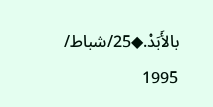بالأَبَدْ.◆25/شباط/ 1995